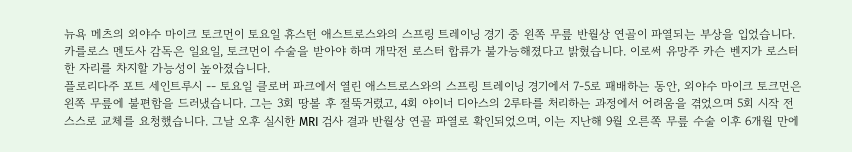뉴욕 메츠의 외야수 마이크 토크먼이 토요일 휴스턴 애스트로스와의 스프링 트레이닝 경기 중 왼쪽 무릎 반월상 연골이 파열되는 부상을 입었습니다. 카를로스 멘도사 감독은 일요일, 토크먼이 수술을 받아야 하며 개막전 로스터 합류가 불가능해졌다고 밝혔습니다. 이로써 유망주 카슨 벤지가 로스터 한 자리를 차지할 가능성이 높아졌습니다.
플로리다주 포트 세인트루시 -- 토요일 클로버 파크에서 열린 애스트로스와의 스프링 트레이닝 경기에서 7-5로 패배하는 동안, 외야수 마이크 토크먼은 왼쪽 무릎에 불편함을 드러냈습니다. 그는 3회 땅볼 후 절뚝거렸고, 4회 야이너 디아스의 2루타를 처리하는 과정에서 어려움을 겪었으며 5회 시작 전 스스로 교체를 요청했습니다. 그날 오후 실시한 MRI 검사 결과 반월상 연골 파열로 확인되었으며, 이는 지난해 9월 오른쪽 무릎 수술 이후 6개월 만에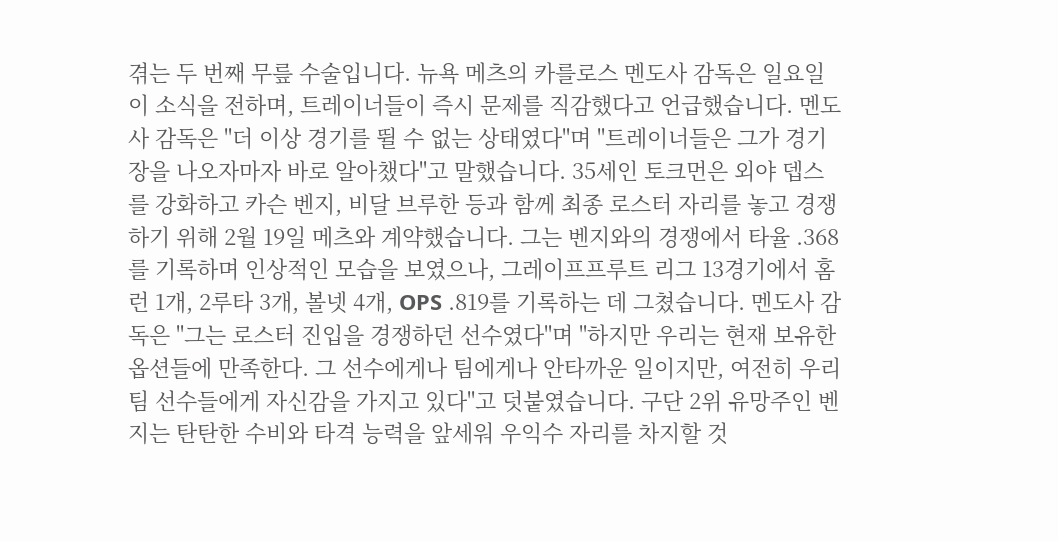겪는 두 번째 무릎 수술입니다. 뉴욕 메츠의 카를로스 멘도사 감독은 일요일 이 소식을 전하며, 트레이너들이 즉시 문제를 직감했다고 언급했습니다. 멘도사 감독은 "더 이상 경기를 뛸 수 없는 상태였다"며 "트레이너들은 그가 경기장을 나오자마자 바로 알아챘다"고 말했습니다. 35세인 토크먼은 외야 뎁스를 강화하고 카슨 벤지, 비달 브루한 등과 함께 최종 로스터 자리를 놓고 경쟁하기 위해 2월 19일 메츠와 계약했습니다. 그는 벤지와의 경쟁에서 타율 .368를 기록하며 인상적인 모습을 보였으나, 그레이프프루트 리그 13경기에서 홈런 1개, 2루타 3개, 볼넷 4개, OPS .819를 기록하는 데 그쳤습니다. 멘도사 감독은 "그는 로스터 진입을 경쟁하던 선수였다"며 "하지만 우리는 현재 보유한 옵션들에 만족한다. 그 선수에게나 팀에게나 안타까운 일이지만, 여전히 우리 팀 선수들에게 자신감을 가지고 있다"고 덧붙였습니다. 구단 2위 유망주인 벤지는 탄탄한 수비와 타격 능력을 앞세워 우익수 자리를 차지할 것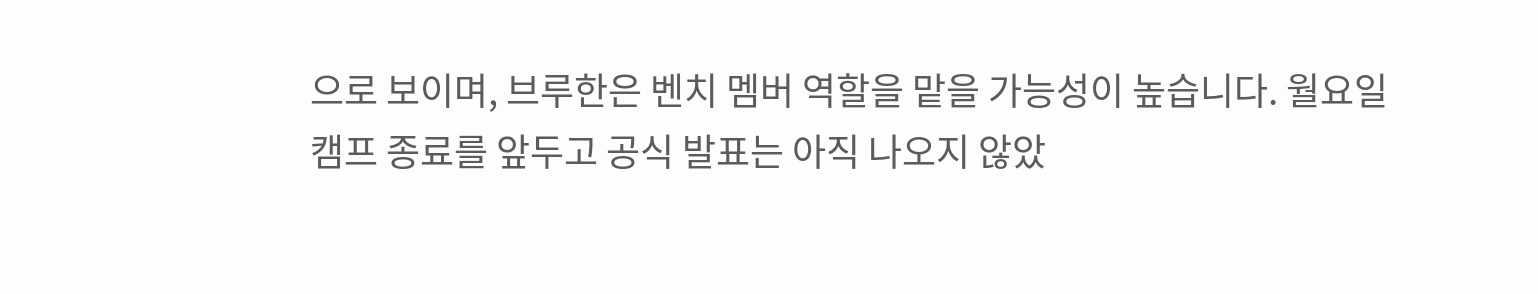으로 보이며, 브루한은 벤치 멤버 역할을 맡을 가능성이 높습니다. 월요일 캠프 종료를 앞두고 공식 발표는 아직 나오지 않았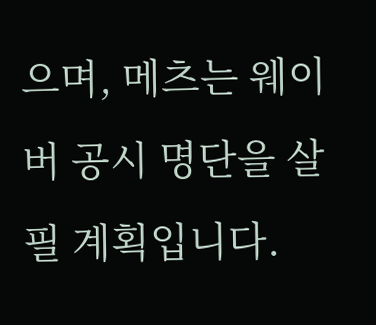으며, 메츠는 웨이버 공시 명단을 살필 계획입니다.